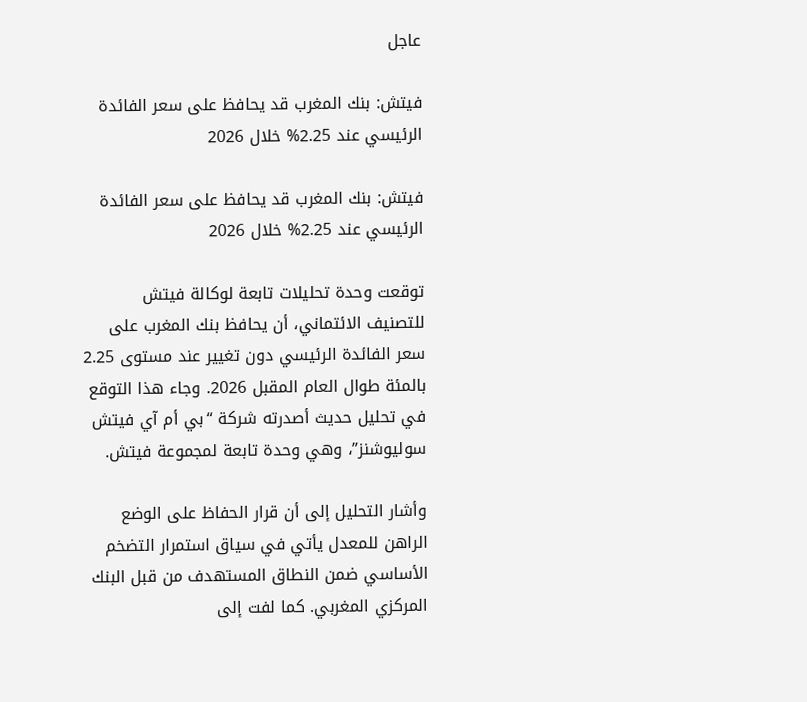عاجل

فيتش: بنك المغرب قد يحافظ على سعر الفائدة الرئيسي عند 2.25% خلال 2026

فيتش: بنك المغرب قد يحافظ على سعر الفائدة الرئيسي عند 2.25% خلال 2026

توقعت وحدة تحليلات تابعة لوكالة فيتش للتصنيف الائتماني، أن يحافظ بنك المغرب على سعر الفائدة الرئيسي دون تغيير عند مستوى 2.25 بالمئة طوال العام المقبل 2026. وجاء هذا التوقع في تحليل حديث أصدرته شركة “بي أم آي فيتش سوليوشنز”، وهي وحدة تابعة لمجموعة فيتش.

وأشار التحليل إلى أن قرار الحفاظ على الوضع الراهن للمعدل يأتي في سياق استمرار التضخم الأساسي ضمن النطاق المستهدف من قبل البنك المركزي المغربي. كما لفت إلى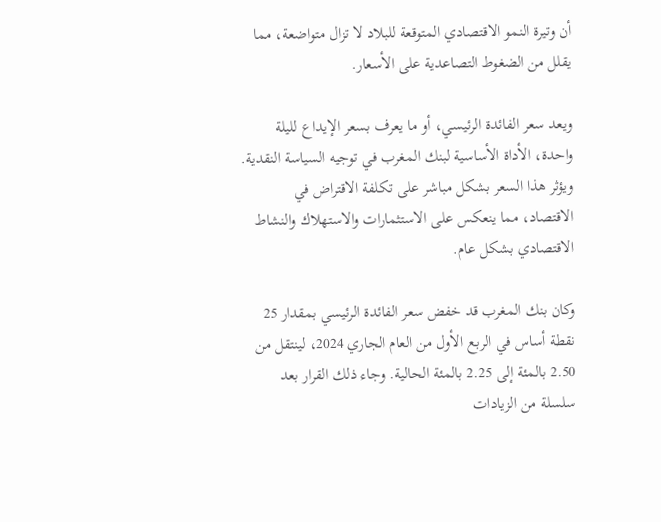أن وتيرة النمو الاقتصادي المتوقعة للبلاد لا تزال متواضعة، مما يقلل من الضغوط التصاعدية على الأسعار.

ويعد سعر الفائدة الرئيسي، أو ما يعرف بسعر الإيداع لليلة واحدة، الأداة الأساسية لبنك المغرب في توجيه السياسة النقدية. ويؤثر هذا السعر بشكل مباشر على تكلفة الاقتراض في الاقتصاد، مما ينعكس على الاستثمارات والاستهلاك والنشاط الاقتصادي بشكل عام.

وكان بنك المغرب قد خفض سعر الفائدة الرئيسي بمقدار 25 نقطة أساس في الربع الأول من العام الجاري 2024، لينتقل من 2.50 بالمئة إلى 2.25 بالمئة الحالية. وجاء ذلك القرار بعد سلسلة من الزيادات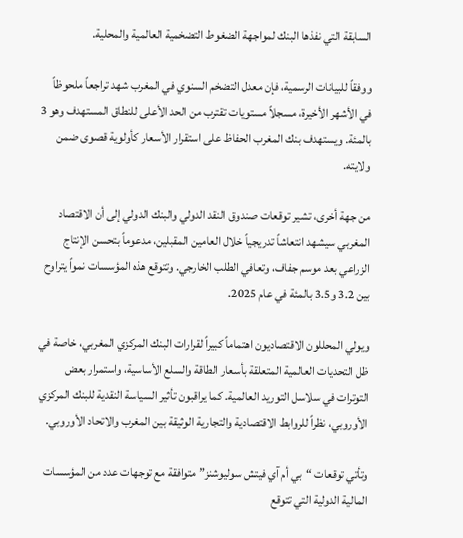السابقة التي نفذها البنك لمواجهة الضغوط التضخمية العالمية والمحلية.

ووفقاً للبيانات الرسمية، فإن معدل التضخم السنوي في المغرب شهد تراجعاً ملحوظاً في الأشهر الأخيرة، مسجلاً مستويات تقترب من الحد الأعلى للنطاق المستهدف وهو 3 بالمئة. ويستهدف بنك المغرب الحفاظ على استقرار الأسعار كأولوية قصوى ضمن ولايته.

من جهة أخرى، تشير توقعات صندوق النقد الدولي والبنك الدولي إلى أن الاقتصاد المغربي سيشهد انتعاشاً تدريجياً خلال العامين المقبلين، مدعوماً بتحسن الإنتاج الزراعي بعد موسم جفاف، وتعافي الطلب الخارجي. وتتوقع هذه المؤسسات نمواً يتراوح بين 3.2 و3.5 بالمئة في عام 2025.

ويولي المحللون الاقتصاديون اهتماماً كبيراً لقرارات البنك المركزي المغربي، خاصة في ظل التحديات العالمية المتعلقة بأسعار الطاقة والسلع الأساسية، واستمرار بعض التوترات في سلاسل التوريد العالمية. كما يراقبون تأثير السياسة النقدية للبنك المركزي الأوروبي، نظراً للروابط الاقتصادية والتجارية الوثيقة بين المغرب والاتحاد الأوروبي.

وتأتي توقعات “بي أم آي فيتش سوليوشنز” متوافقة مع توجهات عدد من المؤسسات المالية الدولية التي تتوقع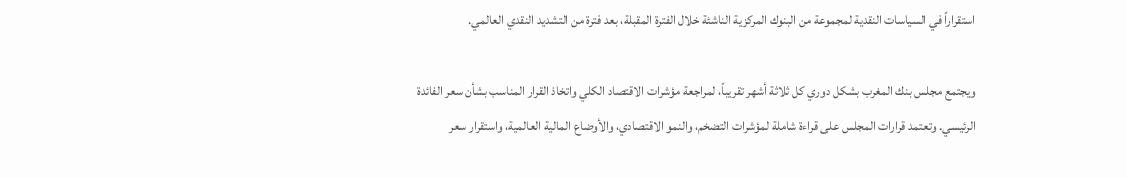استقراراً في السياسات النقدية لمجموعة من البنوك المركزية الناشئة خلال الفترة المقبلة، بعد فترة من التشديد النقدي العالمي.

ويجتمع مجلس بنك المغرب بشكل دوري كل ثلاثة أشهر تقريباً، لمراجعة مؤشرات الاقتصاد الكلي واتخاذ القرار المناسب بشأن سعر الفائدة الرئيسي. وتعتمد قرارات المجلس على قراءة شاملة لمؤشرات التضخم، والنمو الاقتصادي، والأوضاع المالية العالمية، واستقرار سعر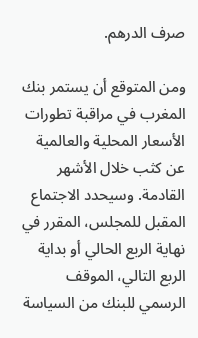صرف الدرهم.

ومن المتوقع أن يستمر بنك المغرب في مراقبة تطورات الأسعار المحلية والعالمية عن كثب خلال الأشهر القادمة. وسيحدد الاجتماع المقبل للمجلس، المقرر في نهاية الربع الحالي أو بداية الربع التالي، الموقف الرسمي للبنك من السياسة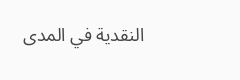النقدية في المدى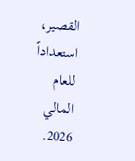القصير، استعداداً للعام المالي 2026.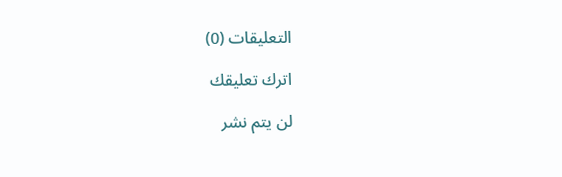التعليقات (0)

اترك تعليقك

لن يتم نشر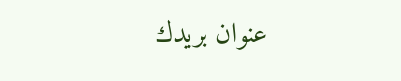عنوان بريدك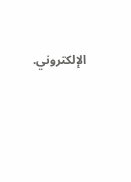الإلكتروني.